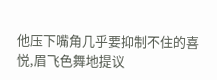他压下嘴角几乎要抑制不住的喜悦,眉飞色舞地提议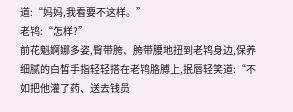道:“妈妈,我看要不这样。”
老鸨:“怎样?”
前花魁婀娜多姿,臀带胯、胯带腰地扭到老鸨身边,保养细腻的白皙手指轻轻搭在老鸨胳膊上,抿唇轻笑道:“不如把他灌了药、送去钱员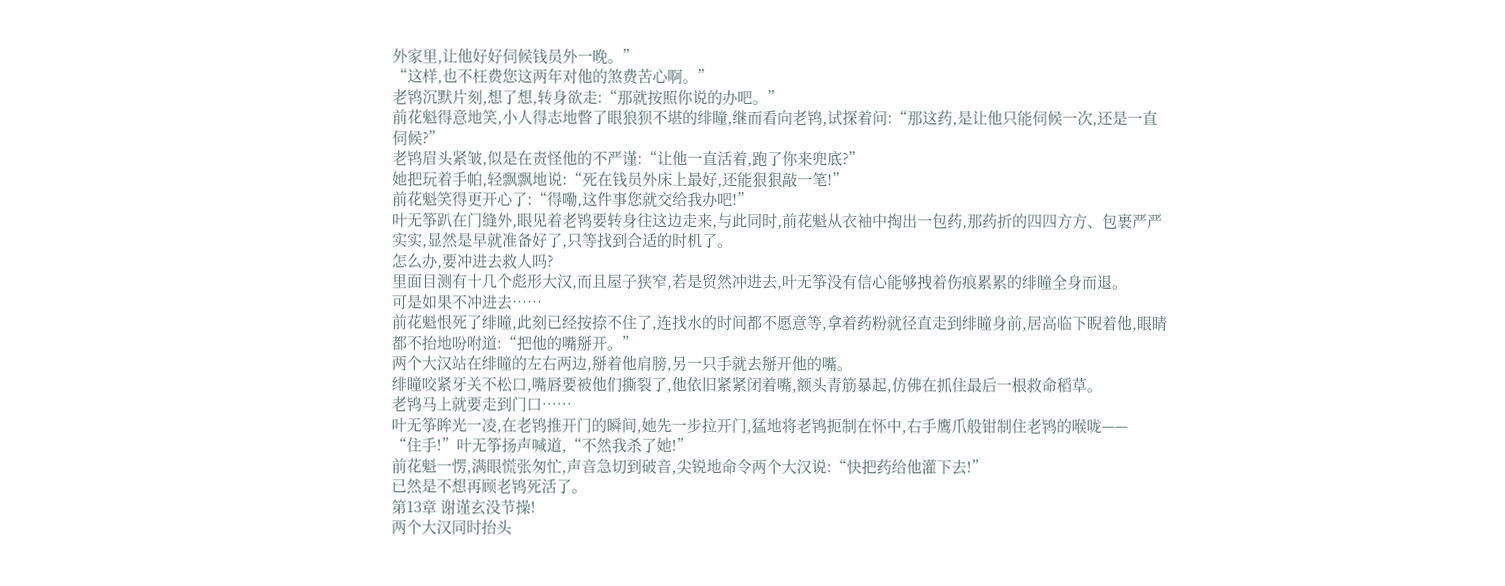外家里,让他好好伺候钱员外一晚。”
“这样,也不枉费您这两年对他的煞费苦心啊。”
老鸨沉默片刻,想了想,转身欲走:“那就按照你说的办吧。”
前花魁得意地笑,小人得志地瞥了眼狼狈不堪的绯瞳,继而看向老鸨,试探着问:“那这药,是让他只能伺候一次,还是一直伺候?”
老鸨眉头紧皱,似是在责怪他的不严谨:“让他一直活着,跑了你来兜底?”
她把玩着手帕,轻飘飘地说:“死在钱员外床上最好,还能狠狠敲一笔!”
前花魁笑得更开心了:“得嘞,这件事您就交给我办吧!”
叶无筝趴在门缝外,眼见着老鸨要转身往这边走来,与此同时,前花魁从衣袖中掏出一包药,那药折的四四方方、包裹严严实实,显然是早就准备好了,只等找到合适的时机了。
怎么办,要冲进去救人吗?
里面目测有十几个彪形大汉,而且屋子狭窄,若是贸然冲进去,叶无筝没有信心能够拽着伤痕累累的绯瞳全身而退。
可是如果不冲进去……
前花魁恨死了绯瞳,此刻已经按捺不住了,连找水的时间都不愿意等,拿着药粉就径直走到绯瞳身前,居高临下睨着他,眼睛都不抬地吩咐道:“把他的嘴掰开。”
两个大汉站在绯瞳的左右两边,掰着他肩膀,另一只手就去掰开他的嘴。
绯瞳咬紧牙关不松口,嘴唇要被他们撕裂了,他依旧紧紧闭着嘴,额头青筋暴起,仿佛在抓住最后一根救命稻草。
老鸨马上就要走到门口……
叶无筝眸光一凌,在老鸨推开门的瞬间,她先一步拉开门,猛地将老鸨扼制在怀中,右手鹰爪般钳制住老鸨的喉咙——
“住手!”叶无筝扬声喊道,“不然我杀了她!”
前花魁一愣,满眼慌张匆忙,声音急切到破音,尖锐地命令两个大汉说:“快把药给他灌下去!”
已然是不想再顾老鸨死活了。
第13章 谢谨玄没节操!
两个大汉同时抬头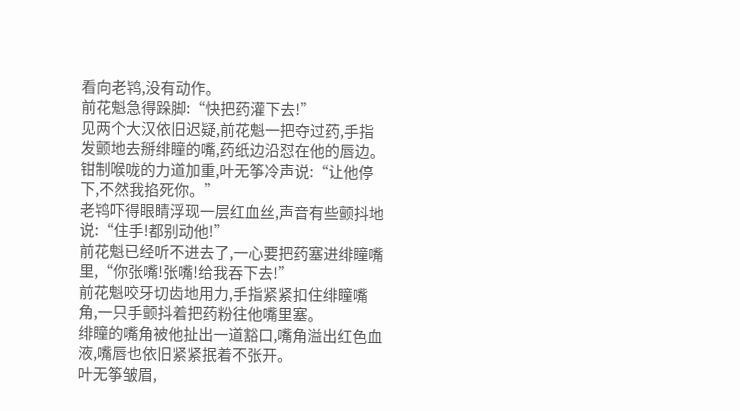看向老鸨,没有动作。
前花魁急得跺脚:“快把药灌下去!”
见两个大汉依旧迟疑,前花魁一把夺过药,手指发颤地去掰绯瞳的嘴,药纸边沿怼在他的唇边。
钳制喉咙的力道加重,叶无筝冷声说:“让他停下,不然我掐死你。”
老鸨吓得眼睛浮现一层红血丝,声音有些颤抖地说:“住手!都别动他!”
前花魁已经听不进去了,一心要把药塞进绯瞳嘴里,“你张嘴!张嘴!给我吞下去!”
前花魁咬牙切齿地用力,手指紧紧扣住绯瞳嘴角,一只手颤抖着把药粉往他嘴里塞。
绯瞳的嘴角被他扯出一道豁口,嘴角溢出红色血液,嘴唇也依旧紧紧抿着不张开。
叶无筝皱眉,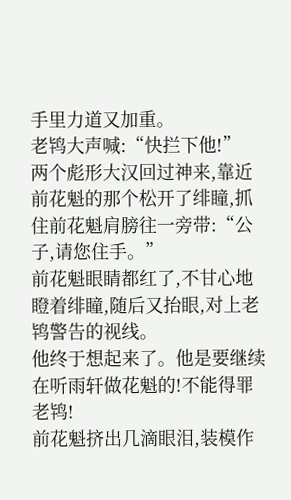手里力道又加重。
老鸨大声喊:“快拦下他!”
两个彪形大汉回过神来,靠近前花魁的那个松开了绯瞳,抓住前花魁肩膀往一旁带:“公子,请您住手。”
前花魁眼睛都红了,不甘心地瞪着绯瞳,随后又抬眼,对上老鸨警告的视线。
他终于想起来了。他是要继续在听雨轩做花魁的!不能得罪老鸨!
前花魁挤出几滴眼泪,装模作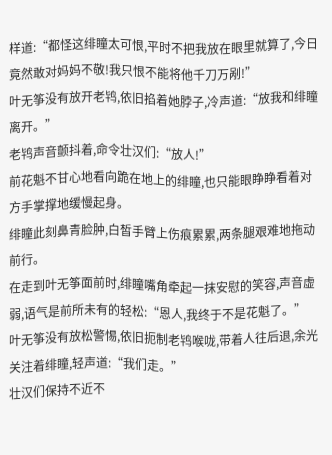样道:“都怪这绯瞳太可恨,平时不把我放在眼里就算了,今日竟然敢对妈妈不敬!我只恨不能将他千刀万剐!”
叶无筝没有放开老鸨,依旧掐着她脖子,冷声道:“放我和绯瞳离开。”
老鸨声音颤抖着,命令壮汉们:“放人!”
前花魁不甘心地看向跪在地上的绯瞳,也只能眼睁睁看着对方手掌撑地缓慢起身。
绯瞳此刻鼻青脸肿,白皙手臂上伤痕累累,两条腿艰难地拖动前行。
在走到叶无筝面前时,绯瞳嘴角牵起一抹安慰的笑容,声音虚弱,语气是前所未有的轻松:“恩人,我终于不是花魁了。”
叶无筝没有放松警惕,依旧扼制老鸨喉咙,带着人往后退,余光关注着绯瞳,轻声道:“我们走。”
壮汉们保持不近不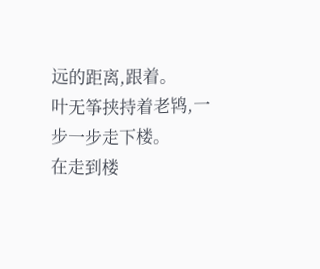远的距离,跟着。
叶无筝挟持着老鸨,一步一步走下楼。
在走到楼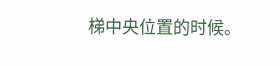梯中央位置的时候。